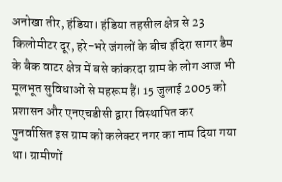अनोखा तीर, हंडिया। हंडिया तहसील क्षेत्र से 23 किलोमीटर दूर, हरे-भरे जंगलों के बीच इंदिरा सागर डैम के बैक वाटर क्षेत्र में बसे कांकरदा ग्राम के लोग आज भी मूलभूत सुविधाओं से महरूम हैं। 15 जुलाई 2005 को प्रशासन और एनएचडीसी द्वारा विस्थापित कर पुनर्वासित इस ग्राम को कलेक्टर नगर का नाम दिया गया था। ग्रामीणों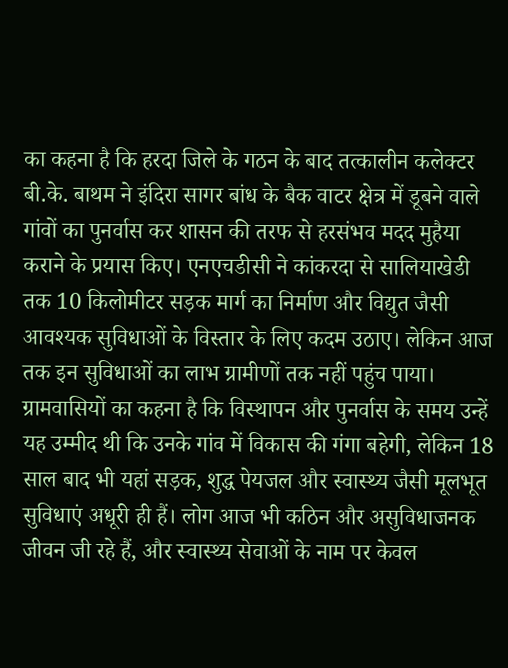का कहना है कि हरदा जिले के गठन के बाद तत्कालीन कलेक्टर बी.के. बाथम ने इंदिरा सागर बांध के बैक वाटर क्षेत्र में डूबने वाले गांवों का पुनर्वास कर शासन की तरफ से हरसंभव मदद मुहैया कराने के प्रयास किए। एनएचडीसी ने कांकरदा से सालियाखेडी तक 10 किलोमीटर सड़क मार्ग का निर्माण और विद्युत जैसी आवश्यक सुविधाओं के विस्तार के लिए कदम उठाए। लेकिन आज तक इन सुविधाओं का लाभ ग्रामीणों तक नहीं पहुंच पाया। ग्रामवासियों का कहना है कि विस्थापन और पुनर्वास के समय उन्हें यह उम्मीद थी कि उनके गांव में विकास की गंगा बहेगी, लेकिन 18 साल बाद भी यहां सड़क, शुद्ध पेयजल और स्वास्थ्य जैसी मूलभूत सुविधाएं अधूरी ही हैं। लोग आज भी कठिन और असुविधाजनक जीवन जी रहे हैं, और स्वास्थ्य सेवाओं के नाम पर केवल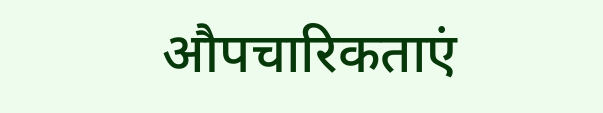औपचारिकताएं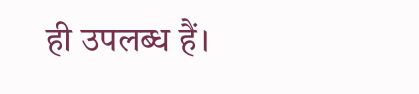ही उपलब्ध हैं।